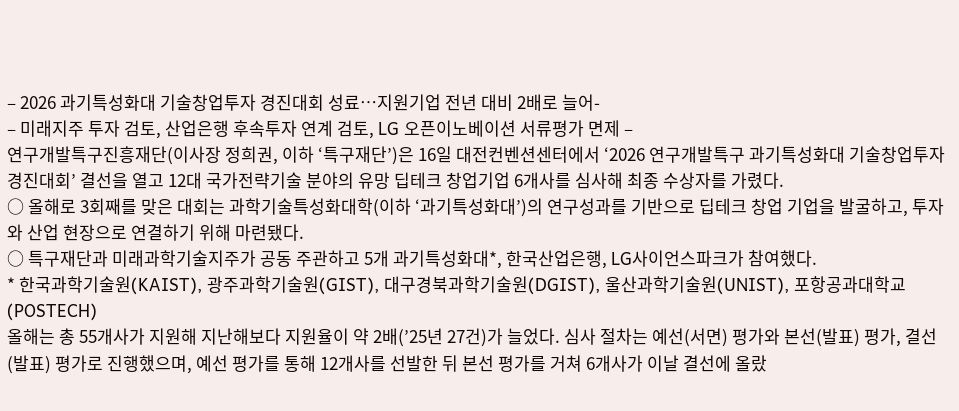– 2026 과기특성화대 기술창업투자 경진대회 성료…지원기업 전년 대비 2배로 늘어-
– 미래지주 투자 검토, 산업은행 후속투자 연계 검토, LG 오픈이노베이션 서류평가 면제 –
연구개발특구진흥재단(이사장 정희권, 이하 ‘특구재단’)은 16일 대전컨벤션센터에서 ‘2026 연구개발특구 과기특성화대 기술창업투자 경진대회’ 결선을 열고 12대 국가전략기술 분야의 유망 딥테크 창업기업 6개사를 심사해 최종 수상자를 가렸다.
○ 올해로 3회째를 맞은 대회는 과학기술특성화대학(이하 ‘과기특성화대’)의 연구성과를 기반으로 딥테크 창업 기업을 발굴하고, 투자와 산업 현장으로 연결하기 위해 마련됐다.
○ 특구재단과 미래과학기술지주가 공동 주관하고 5개 과기특성화대*, 한국산업은행, LG사이언스파크가 참여했다.
* 한국과학기술원(KAIST), 광주과학기술원(GIST), 대구경북과학기술원(DGIST), 울산과학기술원(UNIST), 포항공과대학교(POSTECH)
올해는 총 55개사가 지원해 지난해보다 지원율이 약 2배(’25년 27건)가 늘었다. 심사 절차는 예선(서면) 평가와 본선(발표) 평가, 결선(발표) 평가로 진행했으며, 예선 평가를 통해 12개사를 선발한 뒤 본선 평가를 거쳐 6개사가 이날 결선에 올랐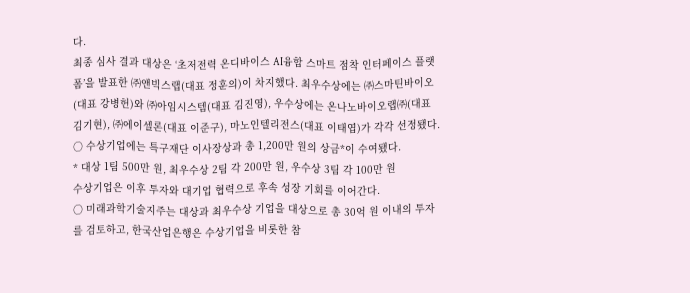다.
최종 심사 결과 대상은 ‘초저전력 온디바이스 AI융합 스마트 점착 인터페이스 플랫폼’을 발표한 ㈜앤빅스랩(대표 정훈의)이 차지했다. 최우수상에는 ㈜스마틴바이오(대표 강병헌)와 ㈜아임시스템(대표 김진영), 우수상에는 온나노바이오랩㈜(대표 김기현), ㈜에이셀론(대표 이준구), 마노인텔리전스(대표 이태엽)가 각각 선정됐다.
○ 수상기업에는 특구재단 이사장상과 총 1,200만 원의 상금*이 수여됐다.
* 대상 1팀 500만 원, 최우수상 2팀 각 200만 원, 우수상 3팀 각 100만 원
수상기업은 이후 투자와 대기업 협력으로 후속 성장 기회를 이어간다.
○ 미래과학기술지주는 대상과 최우수상 기업을 대상으로 총 30억 원 이내의 투자를 검토하고, 한국산업은행은 수상기업을 비롯한 참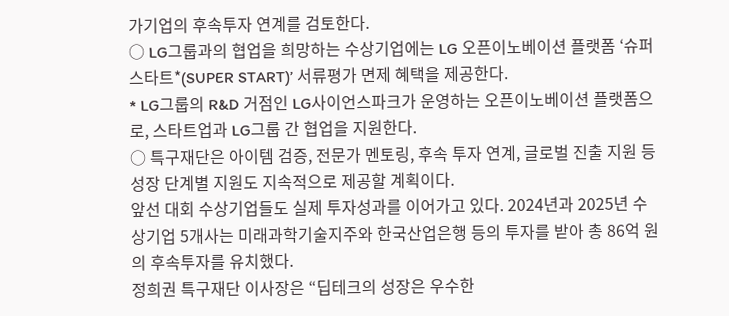가기업의 후속투자 연계를 검토한다.
○ LG그룹과의 협업을 희망하는 수상기업에는 LG 오픈이노베이션 플랫폼 ‘슈퍼스타트*(SUPER START)’ 서류평가 면제 혜택을 제공한다.
* LG그룹의 R&D 거점인 LG사이언스파크가 운영하는 오픈이노베이션 플랫폼으로, 스타트업과 LG그룹 간 협업을 지원한다.
○ 특구재단은 아이템 검증, 전문가 멘토링, 후속 투자 연계, 글로벌 진출 지원 등 성장 단계별 지원도 지속적으로 제공할 계획이다.
앞선 대회 수상기업들도 실제 투자성과를 이어가고 있다. 2024년과 2025년 수상기업 5개사는 미래과학기술지주와 한국산업은행 등의 투자를 받아 총 86억 원의 후속투자를 유치했다.
정희권 특구재단 이사장은 “딥테크의 성장은 우수한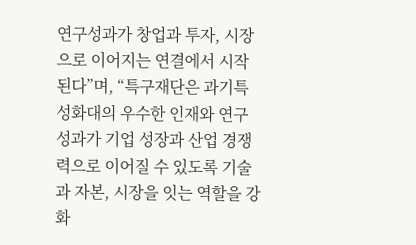연구성과가 창업과 투자, 시장으로 이어지는 연결에서 시작된다”며, “특구재단은 과기특성화대의 우수한 인재와 연구성과가 기업 성장과 산업 경쟁력으로 이어질 수 있도록 기술과 자본, 시장을 잇는 역할을 강화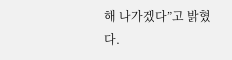해 나가겠다”고 밝혔다.